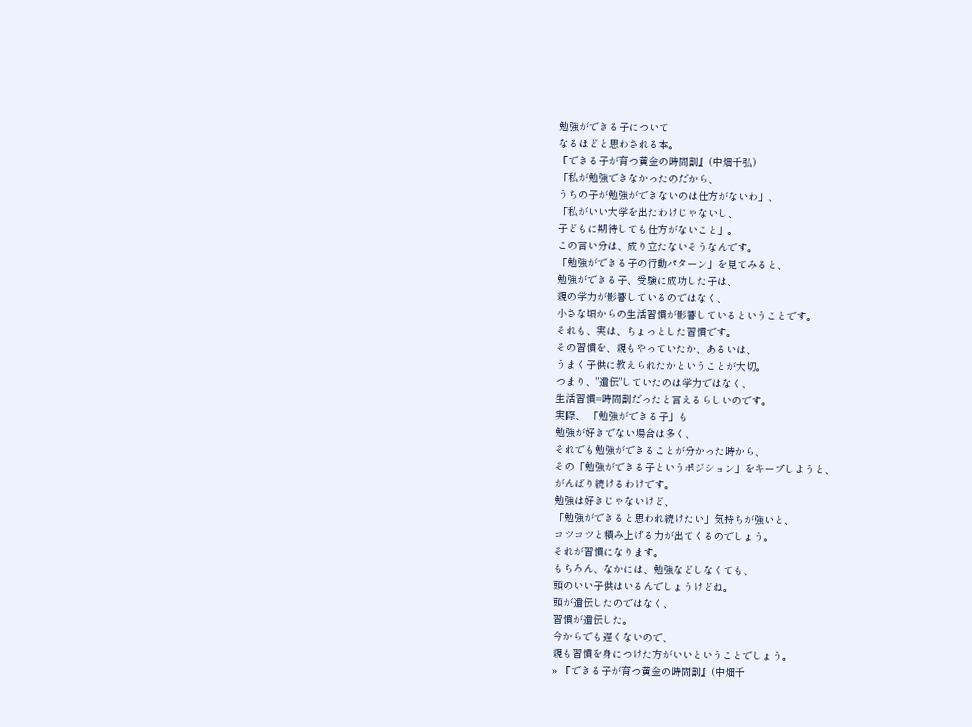勉強ができる子について
なるほどと思わされる本。
『できる子が育つ黄金の時間割』(中畑千弘)
「私が勉強できなかったのだから、
うちの子が勉強ができないのは仕方がないわ」、
「私がいい大学を出たわけじゃないし、
子どもに期待しても仕方がないこと」。
この言い分は、成り立たないそうなんです。
「勉強ができる子の行動パターン」を見てみると、
勉強ができる子、受験に成功した子は、
親の学力が影響しているのではなく、
小さな頃からの生活習慣が影響しているということです。
それも、実は、ちょっとした習慣です。
その習慣を、親もやっていたか、あるいは、
うまく子供に教えられたかということが大切。
つまり、"遺伝"していたのは学力ではなく、
生活習慣=時間割だったと言えるらしいのです。
実際、 「勉強ができる子」も
勉強が好きでない場合は多く、
それでも勉強ができることが分かった時から、
その「勉強ができる子というポジション」をキープしようと、
がんばり続けるわけです。
勉強は好きじゃないけど、
「勉強ができると思われ続けたい」気持ちが強いと、
コツコツと積み上げる力が出てくるのでしょう。
それが習慣になります。
もちろん、なかには、勉強などしなくても、
頭のいい子供はいるんでしょうけどね。
頭が遺伝したのではなく、
習慣が遺伝した。
今からでも遅くないので、
親も習慣を身につけた方がいいということでしょう。
» 『できる子が育つ黄金の時間割』(中畑千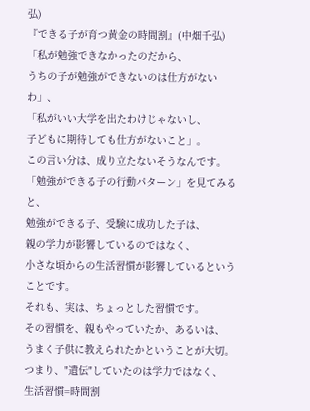弘)
『できる子が育つ黄金の時間割』(中畑千弘)
「私が勉強できなかったのだから、
うちの子が勉強ができないのは仕方がないわ」、
「私がいい大学を出たわけじゃないし、
子どもに期待しても仕方がないこと」。
この言い分は、成り立たないそうなんです。
「勉強ができる子の行動パターン」を見てみると、
勉強ができる子、受験に成功した子は、
親の学力が影響しているのではなく、
小さな頃からの生活習慣が影響しているということです。
それも、実は、ちょっとした習慣です。
その習慣を、親もやっていたか、あるいは、
うまく子供に教えられたかということが大切。
つまり、"遺伝"していたのは学力ではなく、
生活習慣=時間割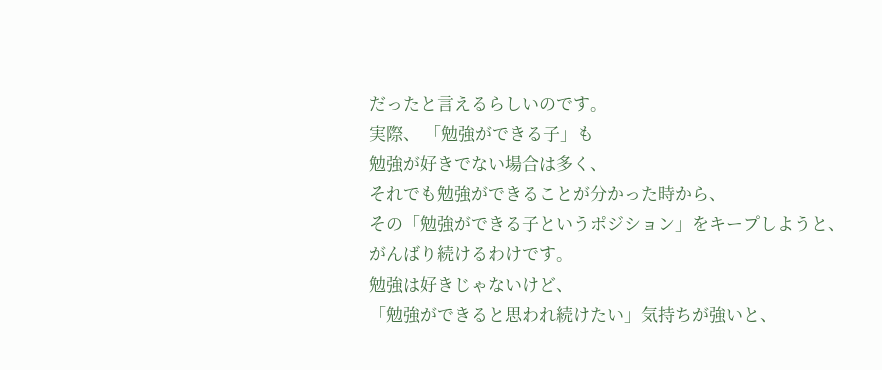だったと言えるらしいのです。
実際、 「勉強ができる子」も
勉強が好きでない場合は多く、
それでも勉強ができることが分かった時から、
その「勉強ができる子というポジション」をキープしようと、
がんばり続けるわけです。
勉強は好きじゃないけど、
「勉強ができると思われ続けたい」気持ちが強いと、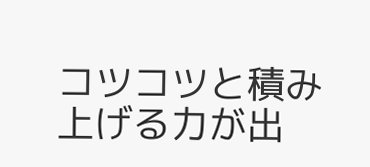コツコツと積み上げる力が出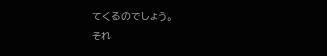てくるのでしょう。
それ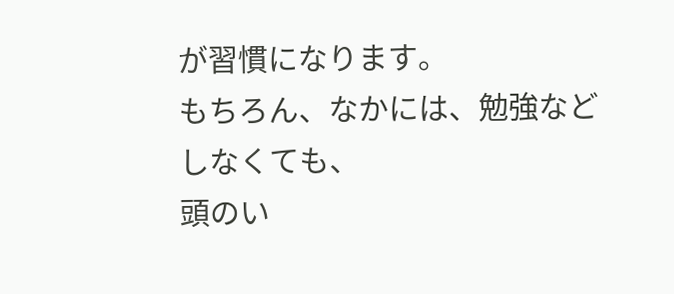が習慣になります。
もちろん、なかには、勉強などしなくても、
頭のい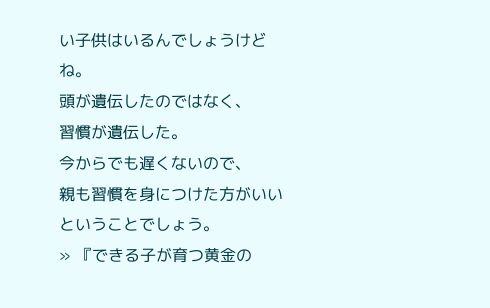い子供はいるんでしょうけどね。
頭が遺伝したのではなく、
習慣が遺伝した。
今からでも遅くないので、
親も習慣を身につけた方がいいということでしょう。
» 『できる子が育つ黄金の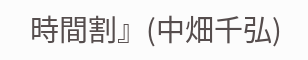時間割』(中畑千弘)